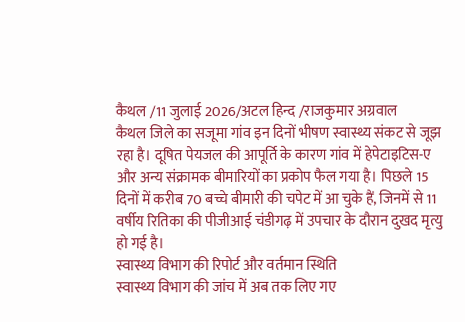कैथल /11 जुलाई 2026/अटल हिन्द /राजकुमार अग्रवाल
कैथल जिले का सजूमा गांव इन दिनों भीषण स्वास्थ्य संकट से जूझ रहा है। दूषित पेयजल की आपूर्ति के कारण गांव में हेपेटाइटिस-ए और अन्य संक्रामक बीमारियों का प्रकोप फैल गया है। पिछले 15 दिनों में करीब 70 बच्चे बीमारी की चपेट में आ चुके हैं, जिनमें से 11 वर्षीय रितिका की पीजीआई चंडीगढ़ में उपचार के दौरान दुखद मृत्यु हो गई है।
स्वास्थ्य विभाग की रिपोर्ट और वर्तमान स्थिति
स्वास्थ्य विभाग की जांच में अब तक लिए गए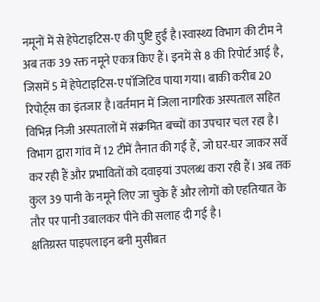नमूनों में से हेपेटाइटिस-ए की पुष्टि हुई है।स्वास्थ्य विभाग की टीम ने अब तक 39 रक्त नमूने एकत्र किए हैं। इनमें से 8 की रिपोर्ट आई है, जिसमें 5 में हेपेटाइटिस-ए पॉजिटिव पाया गया। बाकी करीब 20 रिपोर्ट्स का इंतजार है।वर्तमान में जिला नागरिक अस्पताल सहित विभिन्न निजी अस्पतालों में संक्रमित बच्चों का उपचार चल रहा है। विभाग द्वारा गांव में 12 टीमें तैनात की गई हैं, जो घर-घर जाकर सर्वे कर रही हैं और प्रभावितों को दवाइयां उपलब्ध करा रही हैं। अब तक कुल 39 पानी के नमूने लिए जा चुके हैं और लोगों को एहतियात के तौर पर पानी उबालकर पीने की सलाह दी गई है।
क्षतिग्रस्त पाइपलाइन बनी मुसीबत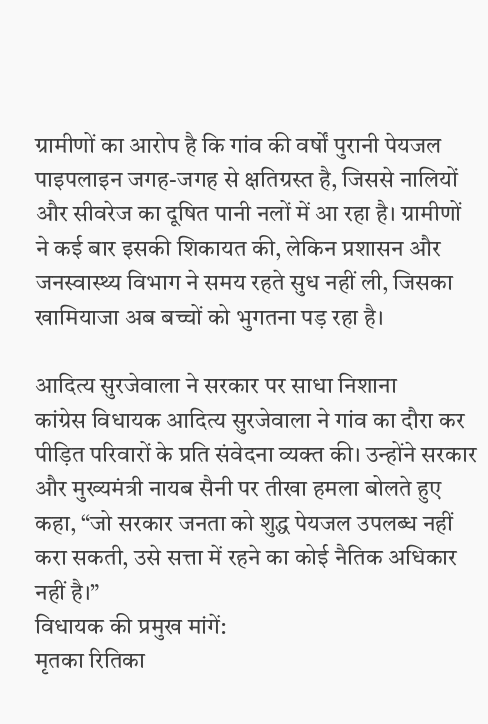ग्रामीणों का आरोप है कि गांव की वर्षों पुरानी पेयजल पाइपलाइन जगह-जगह से क्षतिग्रस्त है, जिससे नालियों और सीवरेज का दूषित पानी नलों में आ रहा है। ग्रामीणों ने कई बार इसकी शिकायत की, लेकिन प्रशासन और जनस्वास्थ्य विभाग ने समय रहते सुध नहीं ली, जिसका खामियाजा अब बच्चों को भुगतना पड़ रहा है।

आदित्य सुरजेवाला ने सरकार पर साधा निशाना
कांग्रेस विधायक आदित्य सुरजेवाला ने गांव का दौरा कर पीड़ित परिवारों के प्रति संवेदना व्यक्त की। उन्होंने सरकार और मुख्यमंत्री नायब सैनी पर तीखा हमला बोलते हुए कहा, “जो सरकार जनता को शुद्ध पेयजल उपलब्ध नहीं करा सकती, उसे सत्ता में रहने का कोई नैतिक अधिकार नहीं है।”
विधायक की प्रमुख मांगें:
मृतका रितिका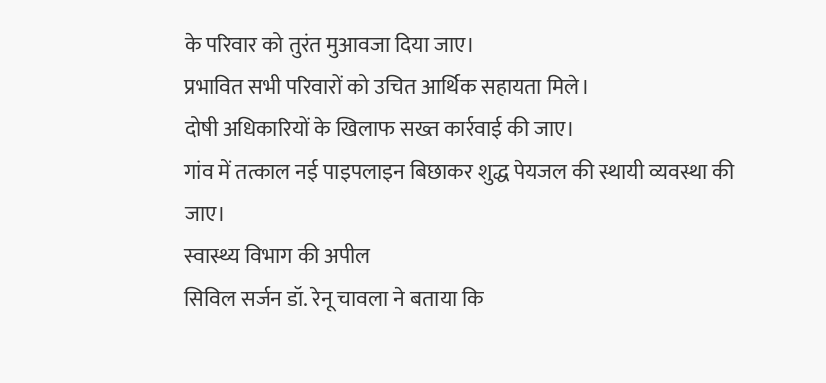के परिवार को तुरंत मुआवजा दिया जाए।
प्रभावित सभी परिवारों को उचित आर्थिक सहायता मिले।
दोषी अधिकारियों के खिलाफ सख्त कार्रवाई की जाए।
गांव में तत्काल नई पाइपलाइन बिछाकर शुद्ध पेयजल की स्थायी व्यवस्था की जाए।
स्वास्थ्य विभाग की अपील
सिविल सर्जन डॉ. रेनू चावला ने बताया कि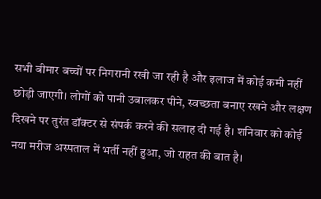सभी बीमार बच्चों पर निगरानी रखी जा रही है और इलाज में कोई कमी नहीं छोड़ी जाएगी। लोगों को पानी उबालकर पीने, स्वच्छता बनाए रखने और लक्षण दिखने पर तुरंत डॉक्टर से संपर्क करने की सलाह दी गई है। शनिवार को कोई नया मरीज अस्पताल में भर्ती नहीं हुआ, जो राहत की बात है।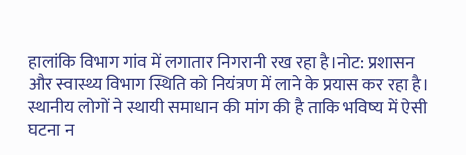हालांकि विभाग गांव में लगातार निगरानी रख रहा है।नोट: प्रशासन और स्वास्थ्य विभाग स्थिति को नियंत्रण में लाने के प्रयास कर रहा है। स्थानीय लोगों ने स्थायी समाधान की मांग की है ताकि भविष्य में ऐसी घटना न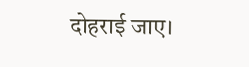दोहराई जाए।